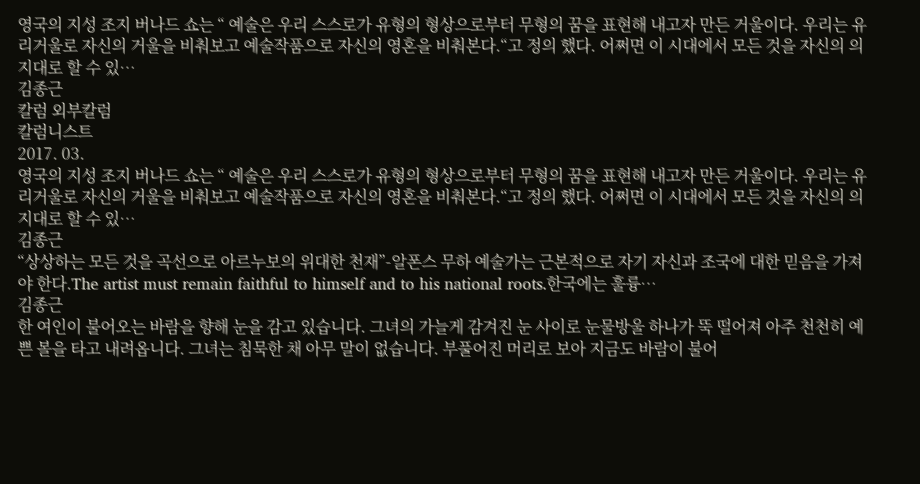영국의 지성 조지 버나드 쇼는 “ 예술은 우리 스스로가 유형의 형상으로부터 무형의 꿈을 표현해 내고자 만든 거울이다. 우리는 유리거울로 자신의 거울을 비춰보고 예술작품으로 자신의 영혼을 비춰본다.“고 정의 했다. 어쩌면 이 시대에서 모든 것을 자신의 의지대로 할 수 있…
김종근
칼럼 외부칼럼
칼럼니스트
2017. 03.
영국의 지성 조지 버나드 쇼는 “ 예술은 우리 스스로가 유형의 형상으로부터 무형의 꿈을 표현해 내고자 만든 거울이다. 우리는 유리거울로 자신의 거울을 비춰보고 예술작품으로 자신의 영혼을 비춰본다.“고 정의 했다. 어쩌면 이 시대에서 모든 것을 자신의 의지대로 할 수 있…
김종근
“상상하는 모든 것을 곡선으로 아르누보의 위대한 천재”-알폰스 무하 예술가는 근본적으로 자기 자신과 조국에 대한 믿음을 가져야 한다.The artist must remain faithful to himself and to his national roots.한국에는 훌륭…
김종근
한 여인이 불어오는 바람을 향해 눈을 감고 있습니다. 그녀의 가늘게 감겨진 눈 사이로 눈물방울 하나가 뚝 떨어져 아주 천천히 예쁜 볼을 타고 내려옵니다. 그녀는 침묵한 채 아무 말이 없습니다. 부풀어진 머리로 보아 지금도 바람이 불어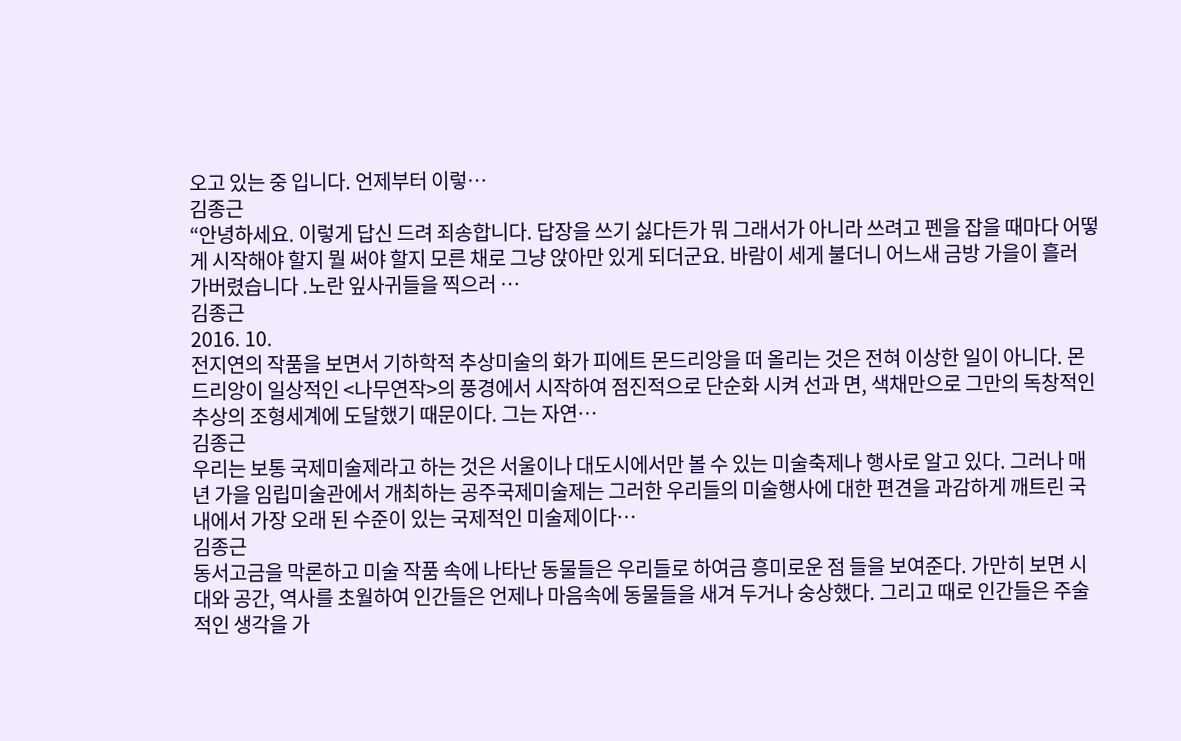오고 있는 중 입니다. 언제부터 이렇…
김종근
“안녕하세요. 이렇게 답신 드려 죄송합니다. 답장을 쓰기 싫다든가 뭐 그래서가 아니라 쓰려고 펜을 잡을 때마다 어떻게 시작해야 할지 뭘 써야 할지 모른 채로 그냥 앉아만 있게 되더군요. 바람이 세게 불더니 어느새 금방 가을이 흘러 가버렸습니다 .노란 잎사귀들을 찍으러 …
김종근
2016. 10.
전지연의 작품을 보면서 기하학적 추상미술의 화가 피에트 몬드리앙을 떠 올리는 것은 전혀 이상한 일이 아니다. 몬드리앙이 일상적인 <나무연작>의 풍경에서 시작하여 점진적으로 단순화 시켜 선과 면, 색채만으로 그만의 독창적인 추상의 조형세계에 도달했기 때문이다. 그는 자연…
김종근
우리는 보통 국제미술제라고 하는 것은 서울이나 대도시에서만 볼 수 있는 미술축제나 행사로 알고 있다. 그러나 매년 가을 임립미술관에서 개최하는 공주국제미술제는 그러한 우리들의 미술행사에 대한 편견을 과감하게 깨트린 국내에서 가장 오래 된 수준이 있는 국제적인 미술제이다…
김종근
동서고금을 막론하고 미술 작품 속에 나타난 동물들은 우리들로 하여금 흥미로운 점 들을 보여준다. 가만히 보면 시대와 공간, 역사를 초월하여 인간들은 언제나 마음속에 동물들을 새겨 두거나 숭상했다. 그리고 때로 인간들은 주술적인 생각을 가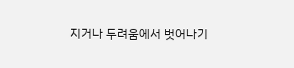지거나 두려움에서 벗어나기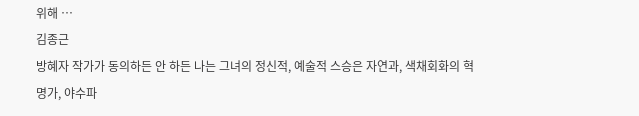위해 …
김종근
방혜자 작가가 동의하든 안 하든 나는 그녀의 정신적, 예술적 스승은 자연과, 색채회화의 혁명가, 야수파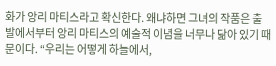화가 앙리 마티스라고 확신한다. 왜냐하면 그녀의 작품은 출발에서부터 앙리 마티스의 예술적 이념을 너무나 닮아 있기 때문이다. “우리는 어떻게 하늘에서,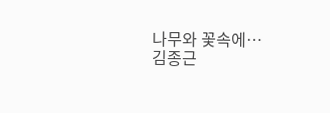나무와 꽃속에…
김종근